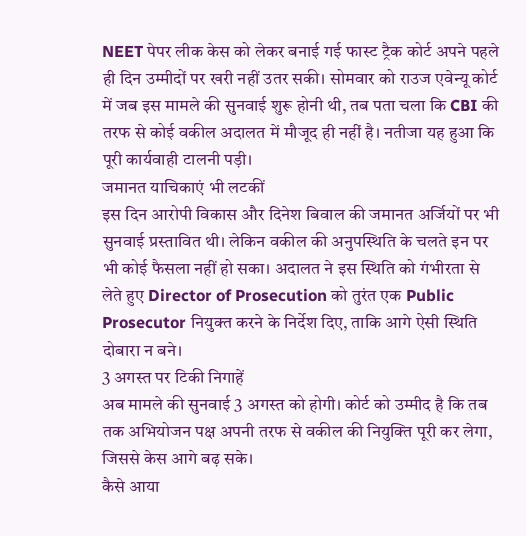NEET पेपर लीक केस को लेकर बनाई गई फास्ट ट्रैक कोर्ट अपने पहले ही दिन उम्मीदों पर खरी नहीं उतर सकी। सोमवार को राउज एवेन्यू कोर्ट में जब इस मामले की सुनवाई शुरू होनी थी, तब पता चला कि CBI की तरफ से कोई वकील अदालत में मौजूद ही नहीं है। नतीजा यह हुआ कि पूरी कार्यवाही टालनी पड़ी।
जमानत याचिकाएं भी लटकीं
इस दिन आरोपी विकास और दिनेश बिवाल की जमानत अर्जियों पर भी सुनवाई प्रस्तावित थी। लेकिन वकील की अनुपस्थिति के चलते इन पर भी कोई फैसला नहीं हो सका। अदालत ने इस स्थिति को गंभीरता से लेते हुए Director of Prosecution को तुरंत एक Public Prosecutor नियुक्त करने के निर्देश दिए, ताकि आगे ऐसी स्थिति दोबारा न बने।
3 अगस्त पर टिकी निगाहें
अब मामले की सुनवाई 3 अगस्त को होगी। कोर्ट को उम्मीद है कि तब तक अभियोजन पक्ष अपनी तरफ से वकील की नियुक्ति पूरी कर लेगा, जिससे केस आगे बढ़ सके।
कैसे आया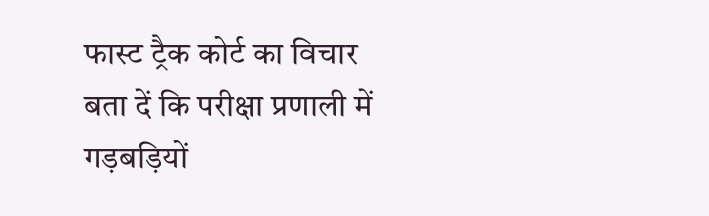फास्ट ट्रैक कोर्ट का विचार
बता दें कि परीक्षा प्रणाली में गड़बड़ियों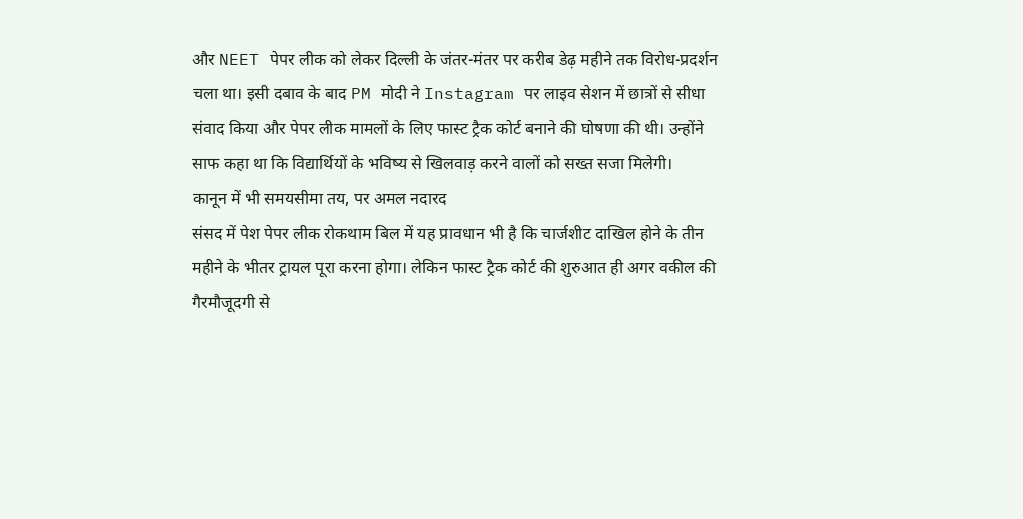और NEET पेपर लीक को लेकर दिल्ली के जंतर-मंतर पर करीब डेढ़ महीने तक विरोध-प्रदर्शन चला था। इसी दबाव के बाद PM मोदी ने Instagram पर लाइव सेशन में छात्रों से सीधा संवाद किया और पेपर लीक मामलों के लिए फास्ट ट्रैक कोर्ट बनाने की घोषणा की थी। उन्होंने साफ कहा था कि विद्यार्थियों के भविष्य से खिलवाड़ करने वालों को सख्त सजा मिलेगी।
कानून में भी समयसीमा तय, पर अमल नदारद
संसद में पेश पेपर लीक रोकथाम बिल में यह प्रावधान भी है कि चार्जशीट दाखिल होने के तीन महीने के भीतर ट्रायल पूरा करना होगा। लेकिन फास्ट ट्रैक कोर्ट की शुरुआत ही अगर वकील की गैरमौजूदगी से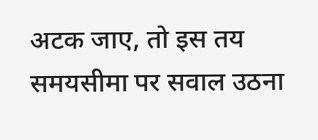अटक जाए, तो इस तय समयसीमा पर सवाल उठना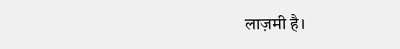लाज़मी है।